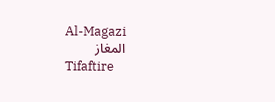Al-Magazi
المغاز
Tifaftire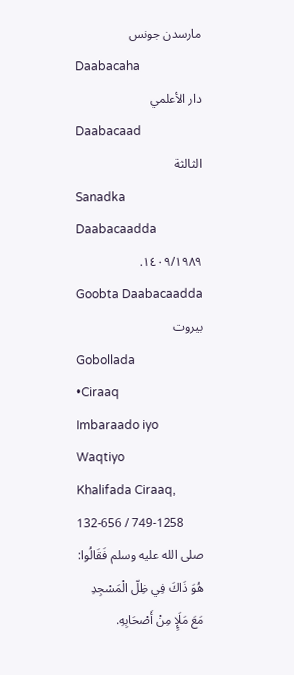مارسدن جونس
Daabacaha
دار الأعلمي
Daabacaad
الثالثة
Sanadka Daabacaadda
١٤٠٩/١٩٨٩.
Goobta Daabacaadda
بيروت
Gobollada
•Ciraaq
Imbaraado iyo Waqtiyo
Khalifada Ciraaq, 132-656 / 749-1258
صلى الله عليه وسلم فَقَالُوا: هُوَ ذَاكَ فِي ظِلّ الْمَسْجِدِ مَعَ مَلَإٍ مِنْ أَصْحَابِهِ.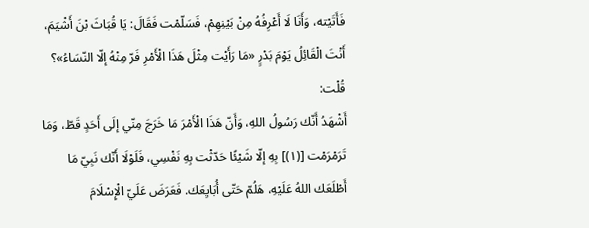فَأَتَيْته، وَأَنَا لَا أَعْرِفُهُ مِنْ بَيْنِهِمْ، فَسَلّمْت فَقَالَ: يَا قُبَاثَ بْنَ أَشْيَمَ، أَنْتَ الْقَائِلُ يَوْمَ بَدْرٍ «مَا رَأَيْت مِثْلَ هَذَا الْأَمْرِ فَرّ مِنْهُ إلّا النّسَاءُ»؟ قُلْت:
أَشْهَدُ أَنّك رَسُولُ اللهِ، وَأَنّ هَذَا الْأَمْرَ مَا خَرَجَ مِنّي إلَى أَحَدٍ قَطّ، وَمَا تَرَمْرَمْت [(١)] بِهِ إلّا شَيْئًا حَدّثْت بِهِ نَفْسِي، فَلَوْلَا أَنّك نَبِيّ مَا أَطْلَعَك اللهُ عَلَيْهِ، هَلُمّ حَتّى أُبَايِعَك. فَعَرَضَ عَلَيّ الْإِسْلَامَ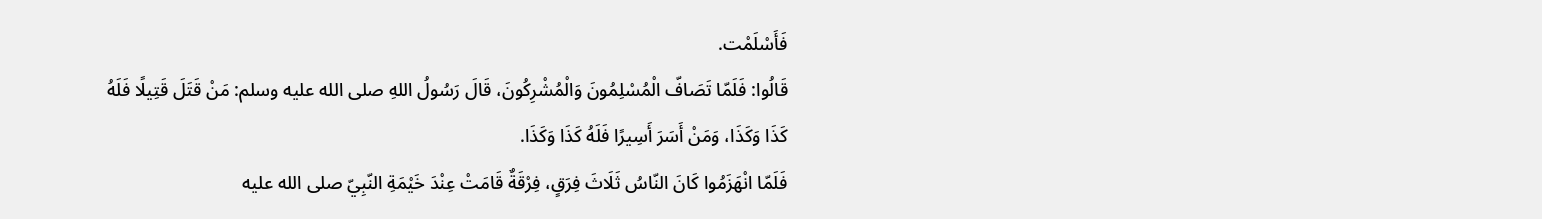فَأَسْلَمْت.
قَالُوا: فَلَمّا تَصَافّ الْمُسْلِمُونَ وَالْمُشْرِكُونَ، قَالَ رَسُولُ اللهِ صلى الله عليه وسلم: مَنْ قَتَلَ قَتِيلًا فَلَهُ كَذَا وَكَذَا، وَمَنْ أَسَرَ أَسِيرًا فَلَهُ كَذَا وَكَذَا.
فَلَمّا انْهَزَمُوا كَانَ النّاسُ ثَلَاثَ فِرَقٍ، فِرْقَةٌ قَامَتْ عِنْدَ خَيْمَةِ النّبِيّ صلى الله عليه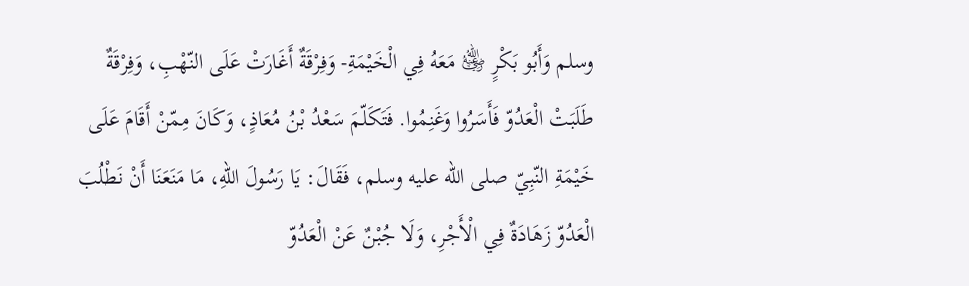وسلم وَأَبُو بَكْرٍ ﵁ مَعَهُ فِي الْخَيْمَةِ- وَفِرْقَةٌ أَغَارَتْ عَلَى النّهْبِ، وَفِرْقَةٌ طَلَبَتْ الْعَدُوّ فَأَسَرُوا وَغَنِمُوا. فَتَكَلّمَ سَعْدُ بْنُ مُعَاذٍ، وَكَانَ مِمّنْ أَقَامَ عَلَى خَيْمَةِ النّبِيّ صلى الله عليه وسلم، فَقَالَ: يَا رَسُولَ اللهِ، مَا مَنَعَنَا أَنْ نَطْلُبَ الْعَدُوّ زَهَادَةٌ فِي الْأَجْرِ، وَلَا جُبْنٌ عَنْ الْعَدُوّ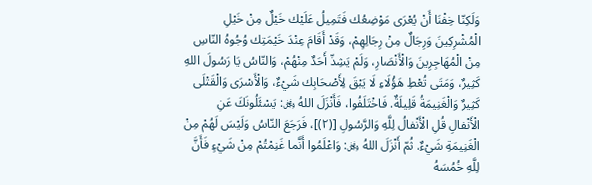وَلَكِنّا خِفْنَا أَنْ يُعْرَى مَوْضِعُك فَتَمِيلُ عَلَيْك خَيْلٌ مِنْ خَيْلِ الْمُشْرِكِينَ وَرِجَالٌ مِنْ رِجَالِهِمْ، وَقَدْ أَقَامَ عِنْدَ خَيْمَتِك وُجُوهُ النّاسِ مِنْ الْمُهَاجِرِينَ وَالْأَنْصَارِ، وَلَمْ يَشِذّ أَحَدٌ مِنْهُمْ، وَالنّاسُ يَا رَسُولَ اللهِ كَثِيرٌ، وَمَتَى تُعْطِ هَؤُلَاءِ لَا يَبْقَ لِأَصْحَابِك شَيْءٌ، وَالْأَسْرَى وَالْقَتْلَى كَثِيرٌ وَالْغَنِيمَةُ قَلِيلَةٌ. فَاخْتَلَفُوا، فَأَنْزَلَ اللهُ ﷿: يَسْئَلُونَكَ عَنِ الْأَنْفالِ قُلِ الْأَنْفالُ لِلَّهِ وَالرَّسُولِ [(٢)]، فَرَجَعَ النّاسُ وَلَيْسَ لَهُمْ مِنْ الْغَنِيمَةِ شَيْءٌ. ثُمّ أَنْزَلَ اللهُ ﷿: وَاعْلَمُوا أَنَّما غَنِمْتُمْ مِنْ شَيْءٍ فَأَنَّ لِلَّهِ خُمُسَهُ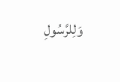وَلِلرَّسُولِ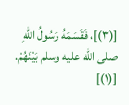[(٣)]، فَقَسَمَهُ رَسُولُ اللهِ صلى الله عليه وسلم بَيْنَهُمْ.
[(١)]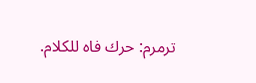ترمرم: حرك فاه للكلام.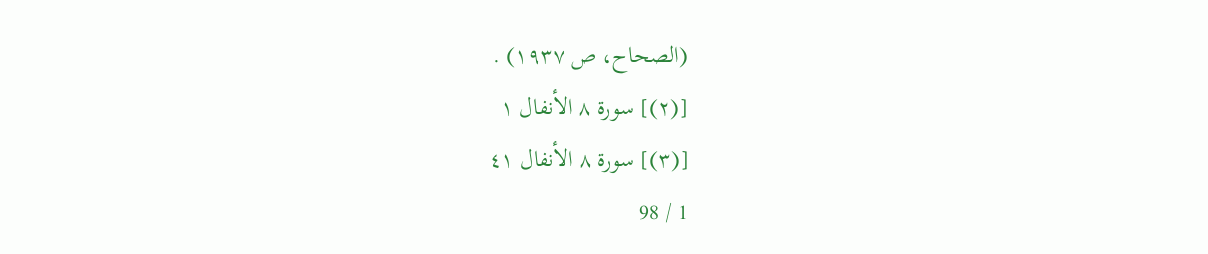(الصحاح، ص ١٩٣٧) .
[(٢)] سورة ٨ الأنفال ١
[(٣)] سورة ٨ الأنفال ٤١
1 / 98